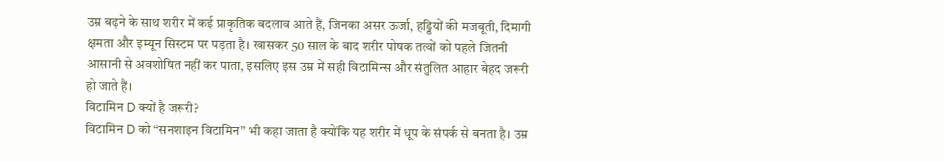उम्र बढ़ने के साथ शरीर में कई प्राकृतिक बदलाव आते हैं, जिनका असर ऊर्जा, हड्डियों की मजबूती, दिमागी क्षमता और इम्यून सिस्टम पर पड़ता है। खासकर 50 साल के बाद शरीर पोषक तत्वों को पहले जितनी आसानी से अवशोषित नहीं कर पाता, इसलिए इस उम्र में सही विटामिन्स और संतुलित आहार बेहद जरूरी हो जाते हैं।
विटामिन D क्यों है जरूरी?
विटामिन D को “सनशाइन विटामिन” भी कहा जाता है क्योंकि यह शरीर में धूप के संपर्क से बनता है। उम्र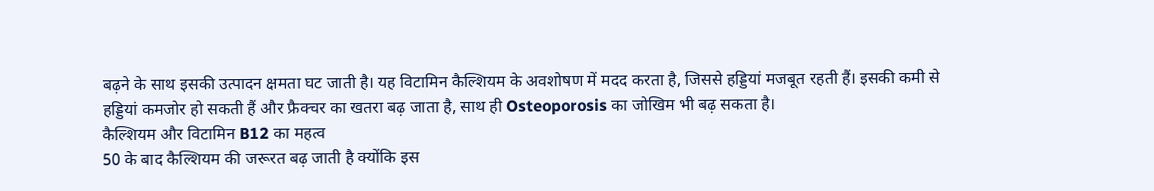बढ़ने के साथ इसकी उत्पादन क्षमता घट जाती है। यह विटामिन कैल्शियम के अवशोषण में मदद करता है, जिससे हड्डियां मजबूत रहती हैं। इसकी कमी से हड्डियां कमजोर हो सकती हैं और फ्रैक्चर का खतरा बढ़ जाता है, साथ ही Osteoporosis का जोखिम भी बढ़ सकता है।
कैल्शियम और विटामिन B12 का महत्व
50 के बाद कैल्शियम की जरूरत बढ़ जाती है क्योंकि इस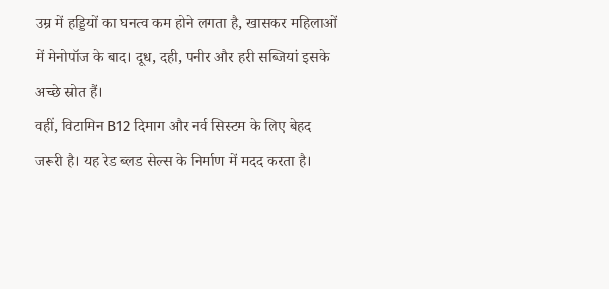उम्र में हड्डियों का घनत्व कम होने लगता है, खासकर महिलाओं में मेनोपॉज के बाद। दूध, दही, पनीर और हरी सब्जियां इसके अच्छे स्रोत हैं।
वहीं, विटामिन B12 दिमाग और नर्व सिस्टम के लिए बेहद जरूरी है। यह रेड ब्लड सेल्स के निर्माण में मदद करता है।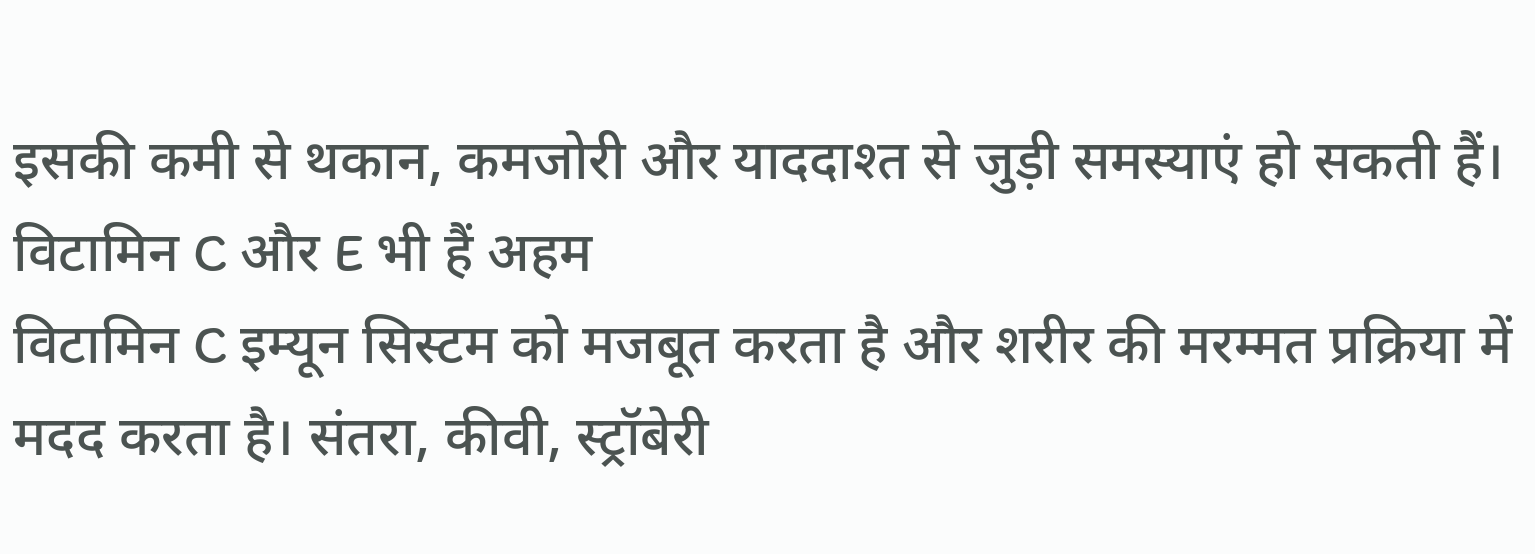इसकी कमी से थकान, कमजोरी और याददाश्त से जुड़ी समस्याएं हो सकती हैं।
विटामिन C और E भी हैं अहम
विटामिन C इम्यून सिस्टम को मजबूत करता है और शरीर की मरम्मत प्रक्रिया में मदद करता है। संतरा, कीवी, स्ट्रॉबेरी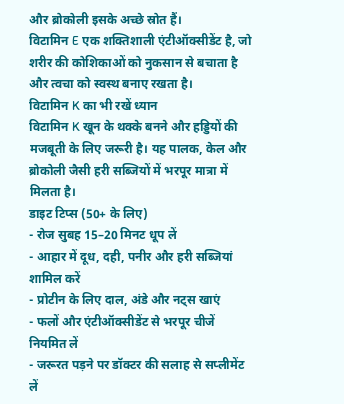और ब्रोकोली इसके अच्छे स्रोत हैं।
विटामिन E एक शक्तिशाली एंटीऑक्सीडेंट है, जो शरीर की कोशिकाओं को नुकसान से बचाता है और त्वचा को स्वस्थ बनाए रखता है।
विटामिन K का भी रखें ध्यान
विटामिन K खून के थक्के बनने और हड्डियों की मजबूती के लिए जरूरी है। यह पालक, केल और ब्रोकोली जैसी हरी सब्जियों में भरपूर मात्रा में मिलता है।
डाइट टिप्स (50+ के लिए)
- रोज सुबह 15–20 मिनट धूप लें
- आहार में दूध, दही, पनीर और हरी सब्जियां शामिल करें
- प्रोटीन के लिए दाल, अंडे और नट्स खाएं
- फलों और एंटीऑक्सीडेंट से भरपूर चीजें नियमित लें
- जरूरत पड़ने पर डॉक्टर की सलाह से सप्लीमेंट लें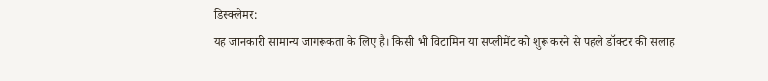डिस्क्लेमर:
यह जानकारी सामान्य जागरूकता के लिए है। किसी भी विटामिन या सप्लीमेंट को शुरू करने से पहले डॉक्टर की सलाह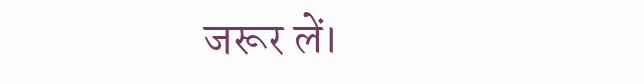जरूर लें।